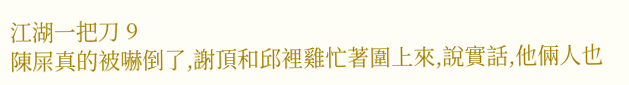江湖一把刀 9
陳屎真的被嚇倒了,謝頂和邱裡雞忙著圍上來,說實話,他倆人也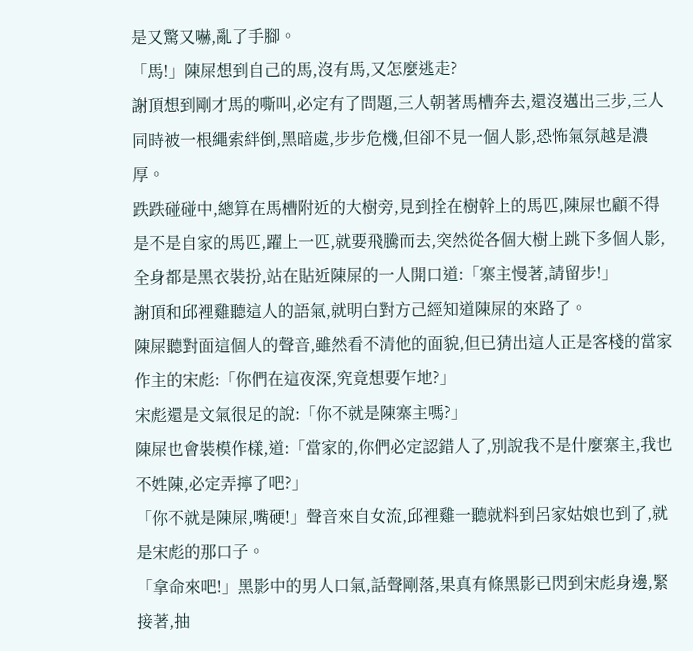是又驚又嚇,亂了手腳。
「馬!」陳屎想到自己的馬,沒有馬,又怎麼逃走?
謝頂想到剛才馬的嘶叫,必定有了問題,三人朝著馬槽奔去,還沒邁出三步,三人同時被一根繩索絆倒,黑暗處,步步危機,但卻不見一個人影,恐怖氣氛越是濃厚。
跌跌碰碰中,總算在馬槽附近的大樹旁,見到拴在樹幹上的馬匹,陳屎也顧不得是不是自家的馬匹,躍上一匹,就要飛騰而去,突然從各個大樹上跳下多個人影,全身都是黑衣裝扮,站在貼近陳屎的一人開口道:「寨主慢著,請留步!」
謝頂和邱裡雞聽這人的語氣,就明白對方己經知道陳屎的來路了。
陳屎聽對面這個人的聲音,雖然看不清他的面貌,但已猜出這人正是客棧的當家作主的宋彪:「你們在這夜深,究竟想要乍地?」
宋彪還是文氣很足的說:「你不就是陳寨主嗎?」
陳屎也會裝模作樣,道:「當家的,你們必定認錯人了,別說我不是什麼寨主,我也不姓陳,必定弄擰了吧?」
「你不就是陳屎,嘴硬!」聲音來自女流,邱裡雞一聽就料到呂家姑娘也到了,就是宋彪的那口子。
「拿命來吧!」黑影中的男人口氣,話聲剛落,果真有條黑影已閃到宋彪身邊,緊接著,抽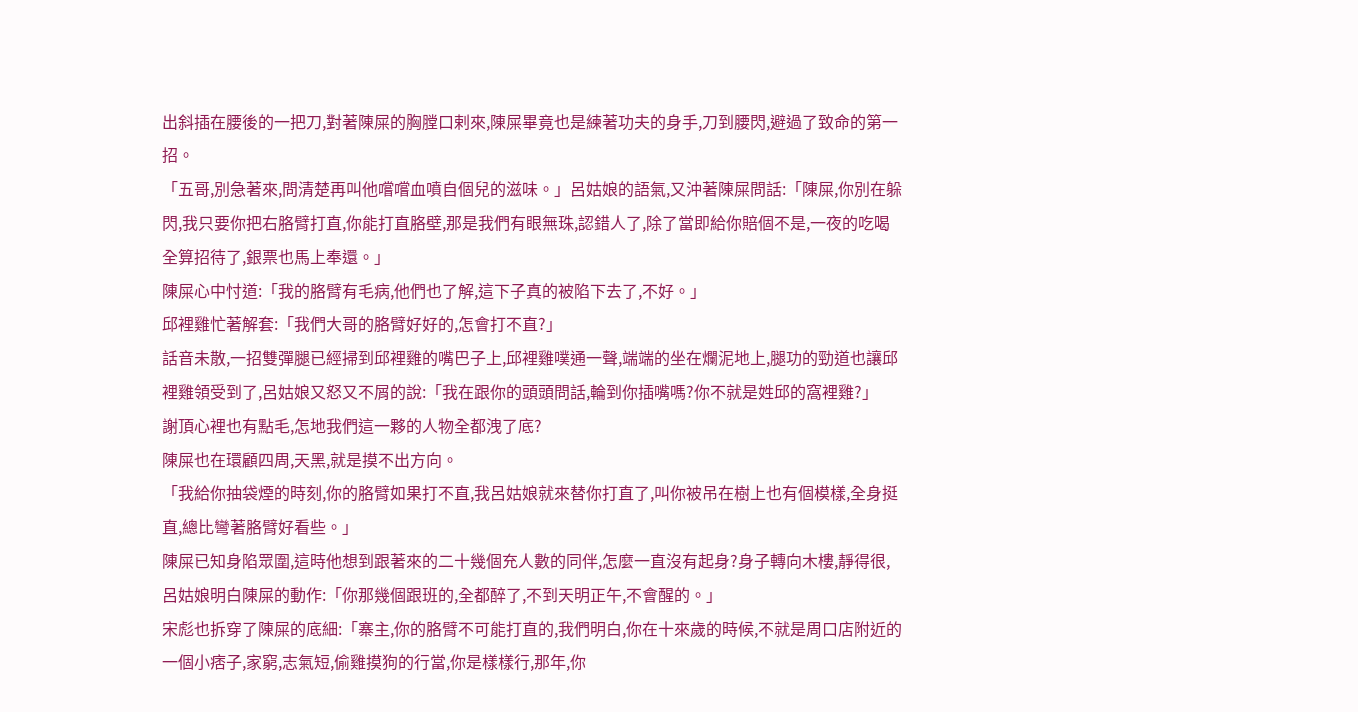出斜插在腰後的一把刀,對著陳屎的胸膛口剌來,陳屎畢竟也是練著功夫的身手,刀到腰閃,避過了致命的第一招。
「五哥,別急著來,問清楚再叫他嚐嚐血噴自個兒的滋味。」呂姑娘的語氣,又沖著陳屎問話:「陳屎,你別在躲閃,我只要你把右胳臂打直,你能打直胳壁,那是我們有眼無珠,認錯人了,除了當即給你賠個不是,一夜的吃喝全算招待了,銀票也馬上奉還。」
陳屎心中忖道:「我的胳臂有毛病,他們也了解,這下子真的被陷下去了,不好。」
邱裡雞忙著解套:「我們大哥的胳臂好好的,怎會打不直?」
話音未散,一招雙彈腿已經掃到邱裡雞的嘴巴子上,邱裡雞噗通一聲,端端的坐在爛泥地上,腿功的勁道也讓邱裡雞領受到了,呂姑娘又怒又不屑的說:「我在跟你的頭頭問話,輪到你插嘴嗎?你不就是姓邱的窩裡雞?」
謝頂心裡也有點毛,怎地我們這一夥的人物全都洩了底?
陳屎也在環顧四周,天黑,就是摸不出方向。
「我給你抽袋煙的時刻,你的胳臂如果打不直,我呂姑娘就來替你打直了,叫你被吊在樹上也有個模樣,全身挺直,總比彎著胳臂好看些。」
陳屎已知身陷眾圍,這時他想到跟著來的二十幾個充人數的同伴,怎麼一直沒有起身?身子轉向木樓,靜得很,呂姑娘明白陳屎的動作:「你那幾個跟班的,全都醉了,不到天明正午,不會醒的。」
宋彪也拆穿了陳屎的底細:「寨主,你的胳臂不可能打直的,我們明白,你在十來歲的時候,不就是周口店附近的一個小痞子,家窮,志氣短,偷雞摸狗的行當,你是樣樣行,那年,你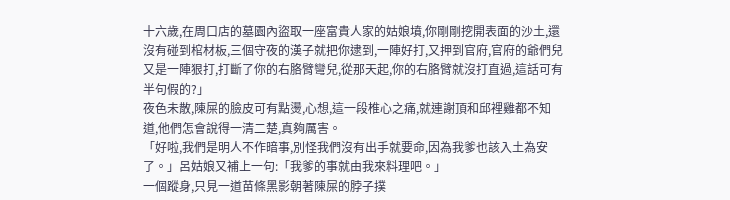十六歲,在周口店的墓園內盜取一座富貴人家的姑娘墳,你剛剛挖開表面的沙土,還沒有碰到棺材板,三個守夜的漢子就把你逮到,一陣好打,又押到官府,官府的爺們兒又是一陣狠打,打斷了你的右胳臂彎兒,從那天起,你的右胳臂就沒打直過,這話可有半句假的?」
夜色未散,陳屎的臉皮可有點燙,心想,這一段椎心之痛,就連謝頂和邱裡雞都不知道,他們怎會說得一清二楚,真夠厲害。
「好啦,我們是明人不作暗事,別怪我們沒有出手就要命,因為我爹也該入土為安了。」呂姑娘又補上一句:「我爹的事就由我來料理吧。」
一個蹤身,只見一道苗條黑影朝著陳屎的脖子撲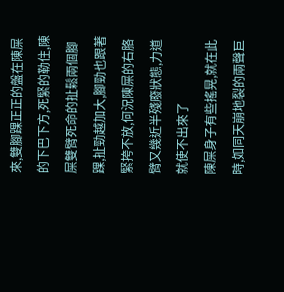來,雙腳踝正正的盤在陳屎的下巴下方,死緊的勒住,陳屎雙臂死命的扯鬆兩個腳踝,扯勁越加大,腳勁也跟著緊挎不放,何況陳屎的右胳臂又幾近半殘廢狀態,力道就使不出來了
陳屎身子有些搖晃,就在此時,如同天崩地裂的兩聲巨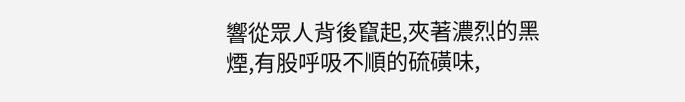響從眾人背後竄起,夾著濃烈的黑煙,有股呼吸不順的硫磺味,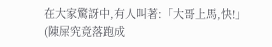在大家驚訝中,有人叫著:「大哥上馬,快!」 (陳屎究竟落跑成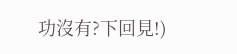功沒有?下回見!)